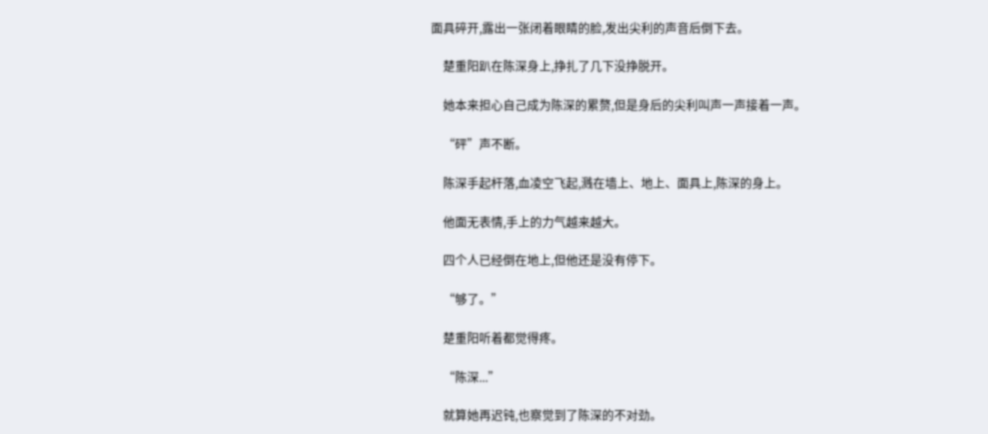面具碎开,露出一张闭着眼睛的脸,发出尖利的声音后倒下去。

    楚重阳趴在陈深身上,挣扎了几下没挣脱开。

    她本来担心自己成为陈深的累赘,但是身后的尖利叫声一声接着一声。

    “砰”声不断。

    陈深手起杆落,血凌空飞起,溅在墙上、地上、面具上,陈深的身上。

    他面无表情,手上的力气越来越大。

    四个人已经倒在地上,但他还是没有停下。

    “够了。”

    楚重阳听着都觉得疼。

    “陈深...”

    就算她再迟钝,也察觉到了陈深的不对劲。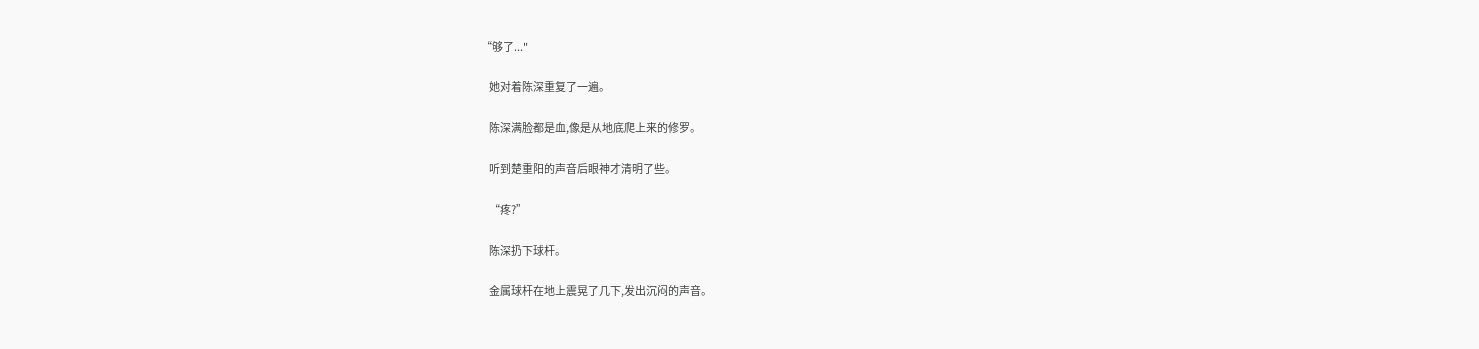“够了..."

    她对着陈深重复了一遍。

    陈深满脸都是血,像是从地底爬上来的修罗。

    听到楚重阳的声音后眼神才清明了些。

    “疼?”

    陈深扔下球杆。

    金属球杆在地上震晃了几下,发出沉闷的声音。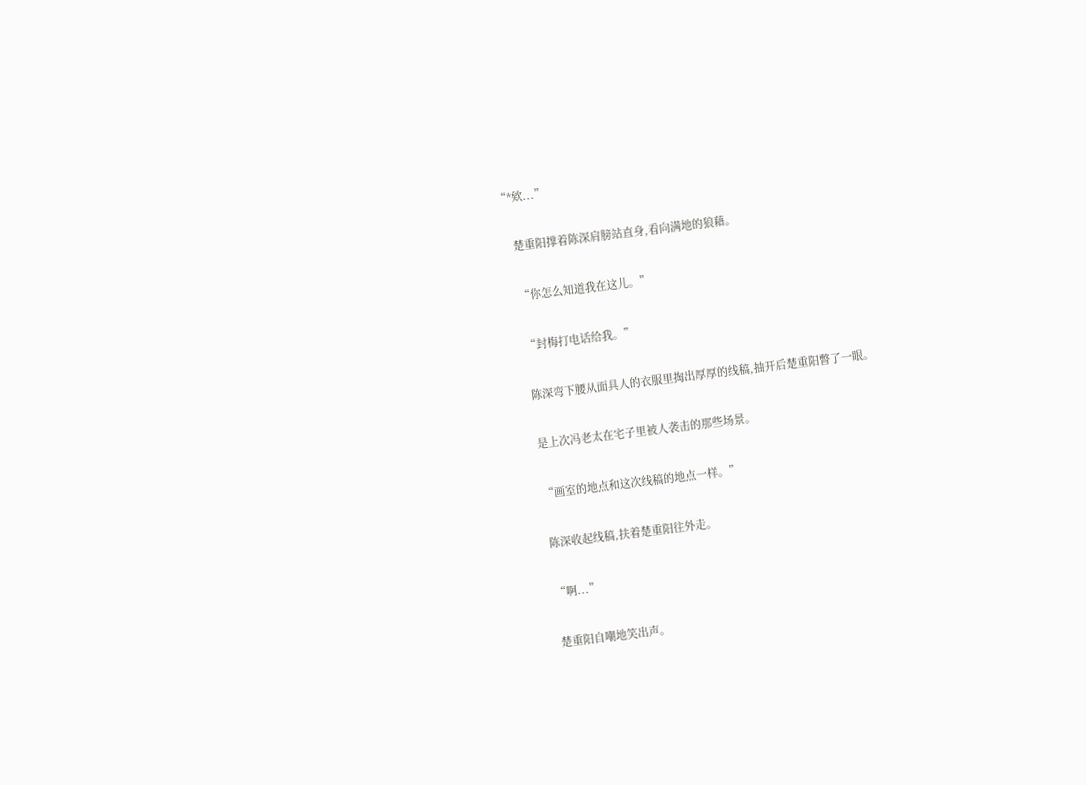“*欸...”

    楚重阳撑着陈深肩膀站直身,看向满地的狼藉。

    “你怎么知道我在这儿。”

    “封梅打电话给我。”

    陈深弯下腰从面具人的衣服里掏出厚厚的线稿,抽开后楚重阳瞥了一眼。

    是上次冯老太在宅子里被人袭击的那些场景。

    “画室的地点和这次线稿的地点一样。”

    陈深收起线稿,扶着楚重阳往外走。

    “啊...”

    楚重阳自嘲地笑出声。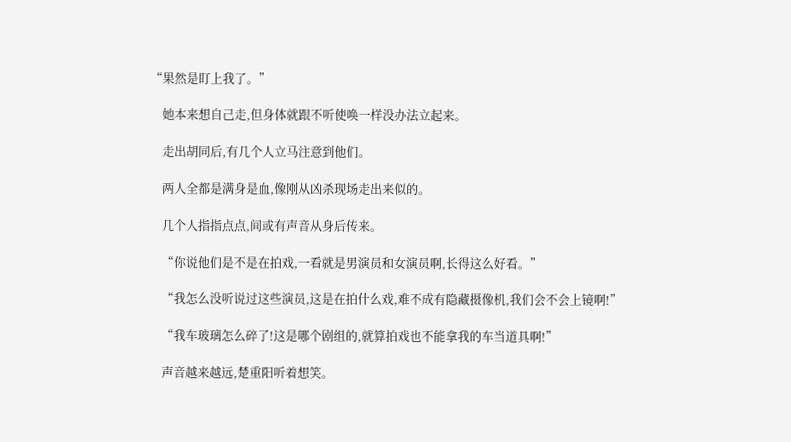“果然是盯上我了。”

    她本来想自己走,但身体就跟不听使唤一样没办法立起来。

    走出胡同后,有几个人立马注意到他们。

    两人全都是满身是血,像刚从凶杀现场走出来似的。

    几个人指指点点,间或有声音从身后传来。

    “你说他们是不是在拍戏,一看就是男演员和女演员啊,长得这么好看。”

    “我怎么没听说过这些演员,这是在拍什么戏,难不成有隐藏摄像机,我们会不会上镜啊!”

    “我车玻璃怎么碎了!这是哪个剧组的,就算拍戏也不能拿我的车当道具啊!”

    声音越来越远,楚重阳听着想笑。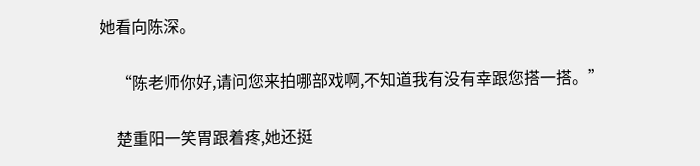她看向陈深。

    “陈老师你好,请问您来拍哪部戏啊,不知道我有没有幸跟您搭一搭。”

    楚重阳一笑胃跟着疼,她还挺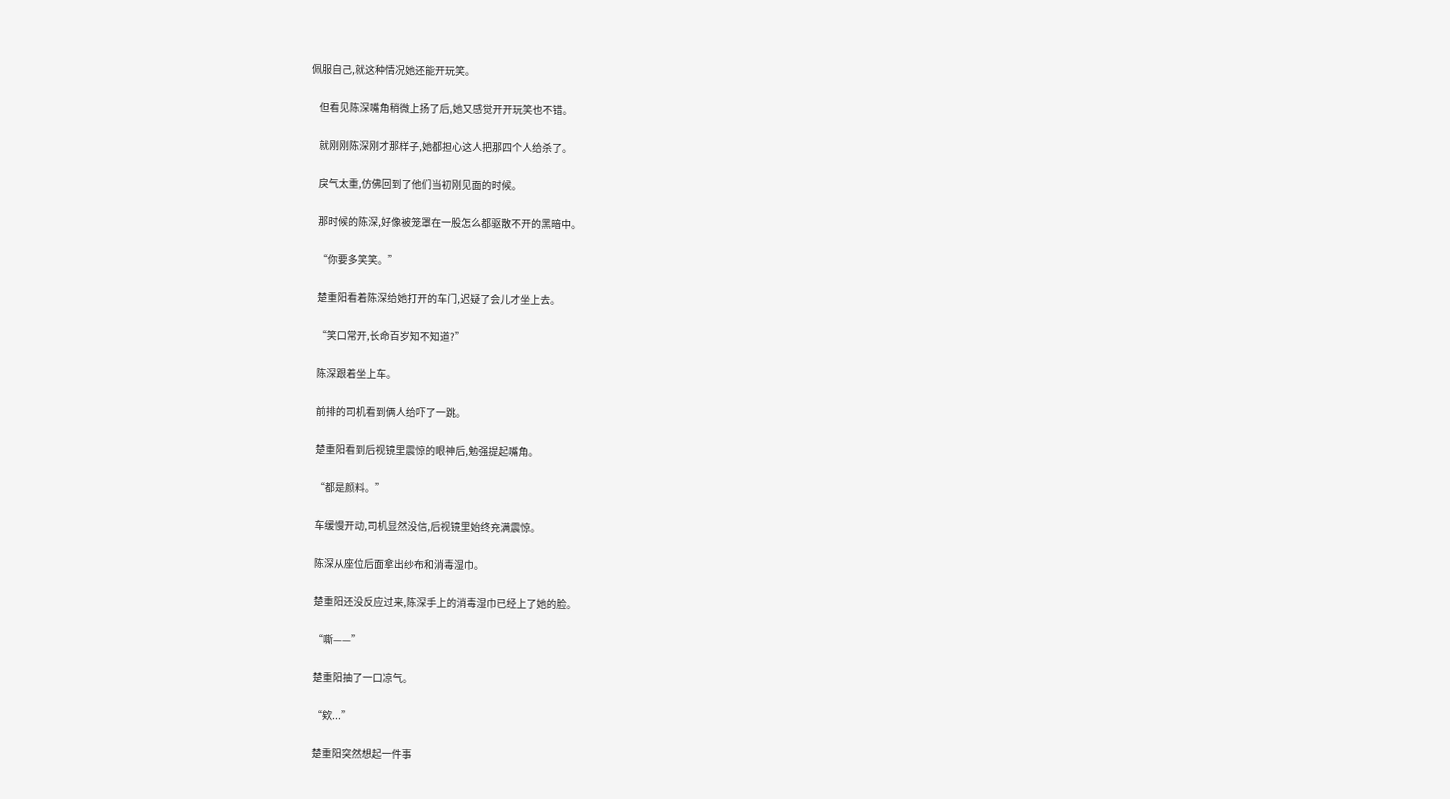佩服自己,就这种情况她还能开玩笑。

    但看见陈深嘴角稍微上扬了后,她又感觉开开玩笑也不错。

    就刚刚陈深刚才那样子,她都担心这人把那四个人给杀了。

    戾气太重,仿佛回到了他们当初刚见面的时候。

    那时候的陈深,好像被笼罩在一股怎么都驱散不开的黑暗中。

    “你要多笑笑。”

    楚重阳看着陈深给她打开的车门,迟疑了会儿才坐上去。

    “笑口常开,长命百岁知不知道?”

    陈深跟着坐上车。

    前排的司机看到俩人给吓了一跳。

    楚重阳看到后视镜里震惊的眼神后,勉强提起嘴角。

    “都是颜料。”

    车缓慢开动,司机显然没信,后视镜里始终充满震惊。

    陈深从座位后面拿出纱布和消毒湿巾。

    楚重阳还没反应过来,陈深手上的消毒湿巾已经上了她的脸。

    “嘶——”

    楚重阳抽了一口凉气。

    “欸...”

    楚重阳突然想起一件事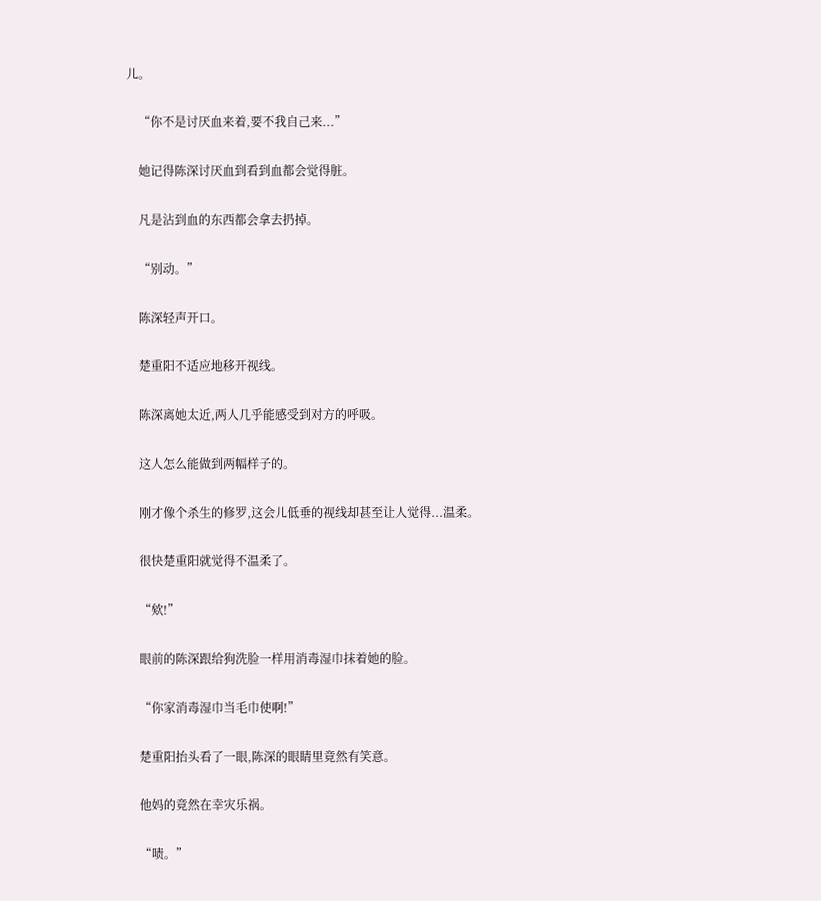儿。

    “你不是讨厌血来着,要不我自己来...”

    她记得陈深讨厌血到看到血都会觉得脏。

    凡是沾到血的东西都会拿去扔掉。

    “别动。”

    陈深轻声开口。

    楚重阳不适应地移开视线。

    陈深离她太近,两人几乎能感受到对方的呼吸。

    这人怎么能做到两幅样子的。

    刚才像个杀生的修罗,这会儿低垂的视线却甚至让人觉得...温柔。

    很快楚重阳就觉得不温柔了。

    “欸!”

    眼前的陈深跟给狗洗脸一样用消毒湿巾抹着她的脸。

    “你家消毒湿巾当毛巾使啊!”

    楚重阳抬头看了一眼,陈深的眼睛里竟然有笑意。

    他妈的竟然在幸灾乐祸。

    “啧。”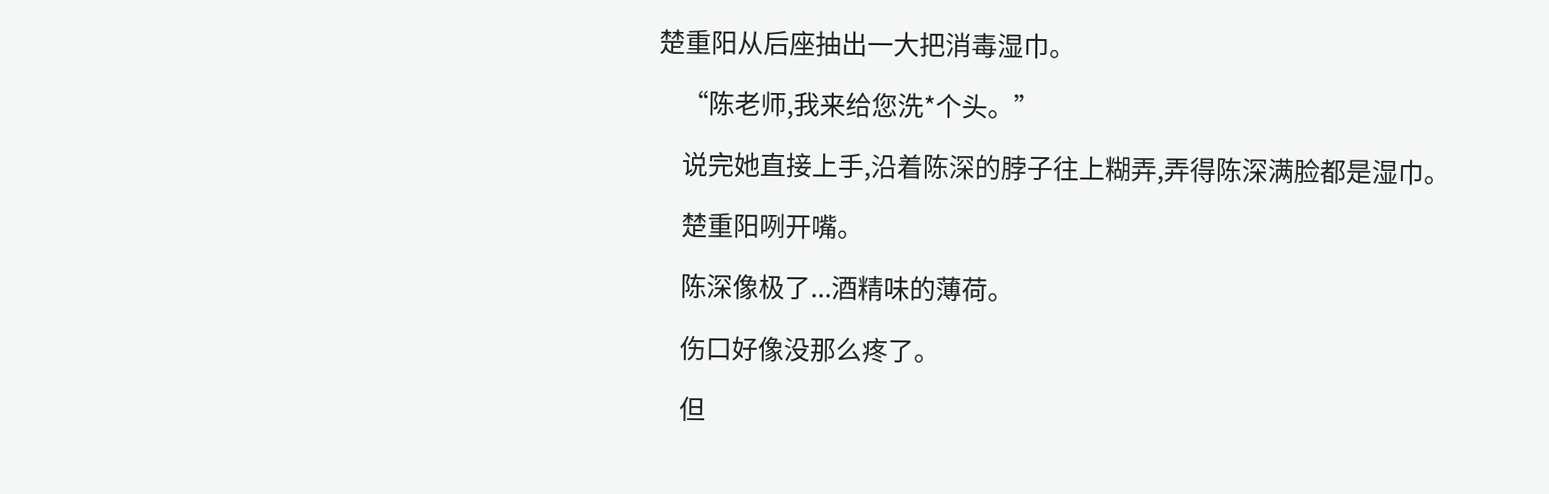楚重阳从后座抽出一大把消毒湿巾。

    “陈老师,我来给您洗*个头。”

    说完她直接上手,沿着陈深的脖子往上糊弄,弄得陈深满脸都是湿巾。

    楚重阳咧开嘴。

    陈深像极了...酒精味的薄荷。

    伤口好像没那么疼了。

    但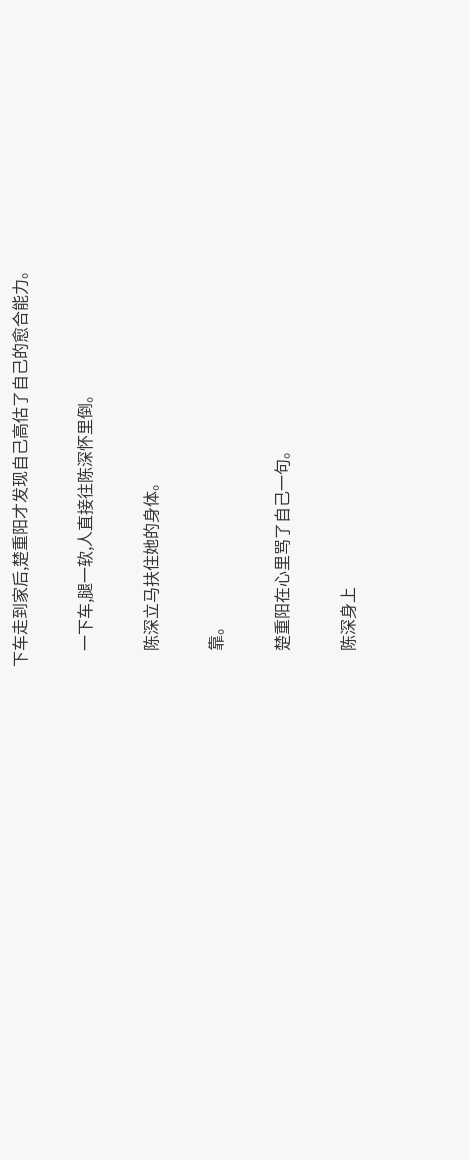下车走到家后,楚重阳才发现自己高估了自己的愈合能力。

    一下车,腿一软,人直接往陈深怀里倒。

    陈深立马扶住她的身体。

    靠。

    楚重阳在心里骂了自己一句。

    陈深身上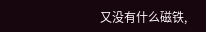又没有什么磁铁,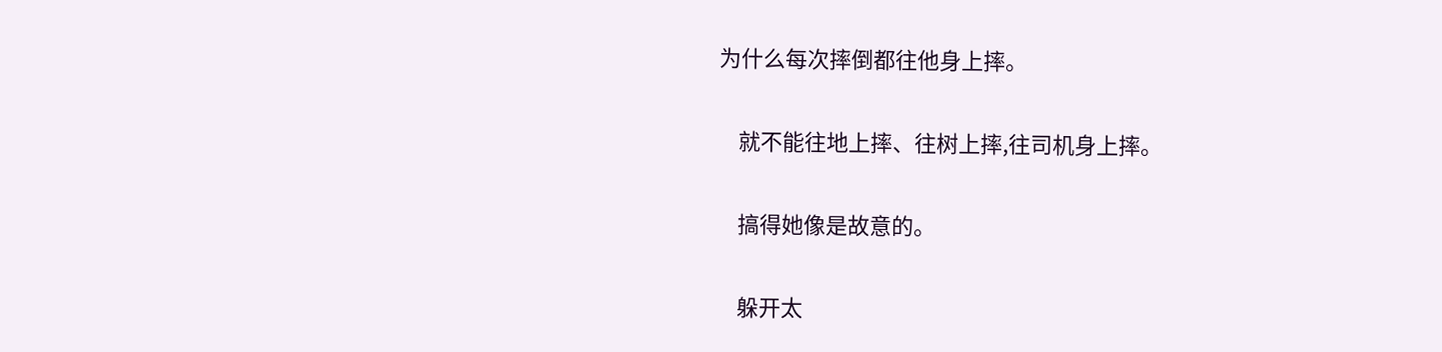为什么每次摔倒都往他身上摔。

    就不能往地上摔、往树上摔,往司机身上摔。

    搞得她像是故意的。

    躲开太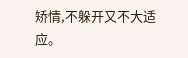矫情,不躲开又不大适应。